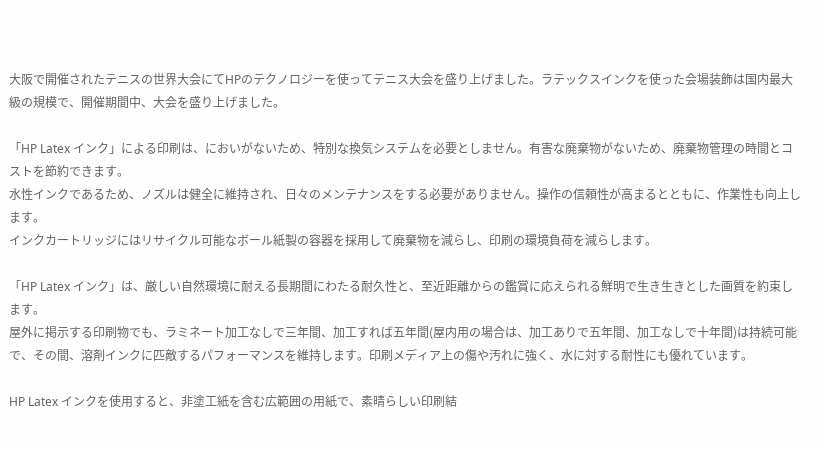大阪で開催されたテニスの世界大会にてHPのテクノロジーを使ってテニス大会を盛り上げました。ラテックスインクを使った会場装飾は国内最大級の規模で、開催期間中、大会を盛り上げました。

「HP Latex インク」による印刷は、においがないため、特別な換気システムを必要としません。有害な廃棄物がないため、廃棄物管理の時間とコストを節約できます。
水性インクであるため、ノズルは健全に維持され、日々のメンテナンスをする必要がありません。操作の信頼性が高まるとともに、作業性も向上します。
インクカートリッジにはリサイクル可能なボール紙製の容器を採用して廃棄物を減らし、印刷の環境負荷を減らします。

「HP Latex インク」は、厳しい自然環境に耐える長期間にわたる耐久性と、至近距離からの鑑賞に応えられる鮮明で生き生きとした画質を約束します。
屋外に掲示する印刷物でも、ラミネート加工なしで三年間、加工すれば五年間(屋内用の場合は、加工ありで五年間、加工なしで十年間)は持続可能で、その間、溶剤インクに匹敵するパフォーマンスを維持します。印刷メディア上の傷や汚れに強く、水に対する耐性にも優れています。

HP Latex インクを使用すると、非塗工紙を含む広範囲の用紙で、素晴らしい印刷結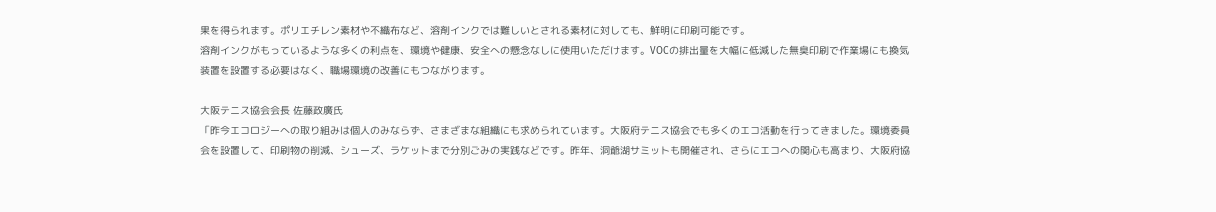果を得られます。ポリエチレン素材や不織布など、溶剤インクでは難しいとされる素材に対しても、鮮明に印刷可能です。
溶剤インクがもっているような多くの利点を、環境や健康、安全への懸念なしに使用いただけます。VOCの排出量を大幅に低減した無臭印刷で作業場にも換気装置を設置する必要はなく、職場環境の改善にもつながります。

大阪テニス協会会長 佐藤政廣氏
「昨今エコロジーへの取り組みは個人のみならず、さまざまな組織にも求められています。大阪府テニス協会でも多くのエコ活動を行ってきました。環境委員会を設置して、印刷物の削減、シューズ、ラケットまで分別ごみの実践などです。昨年、洞爺湖サミットも開催され、さらにエコへの関心も高まり、大阪府協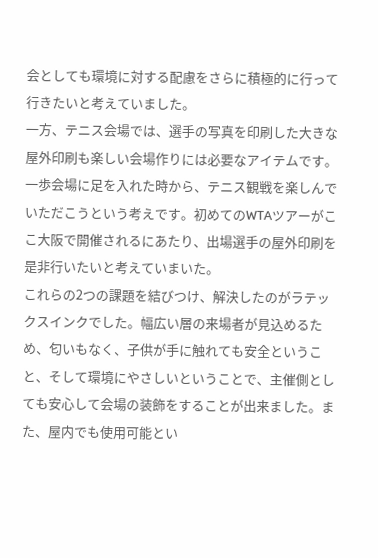会としても環境に対する配慮をさらに積極的に行って行きたいと考えていました。
一方、テニス会場では、選手の写真を印刷した大きな屋外印刷も楽しい会場作りには必要なアイテムです。一歩会場に足を入れた時から、テニス観戦を楽しんでいただこうという考えです。初めてのWTAツアーがここ大阪で開催されるにあたり、出場選手の屋外印刷を是非行いたいと考えていまいた。
これらの2つの課題を結びつけ、解決したのがラテックスインクでした。幅広い層の来場者が見込めるため、匂いもなく、子供が手に触れても安全ということ、そして環境にやさしいということで、主催側としても安心して会場の装飾をすることが出来ました。また、屋内でも使用可能とい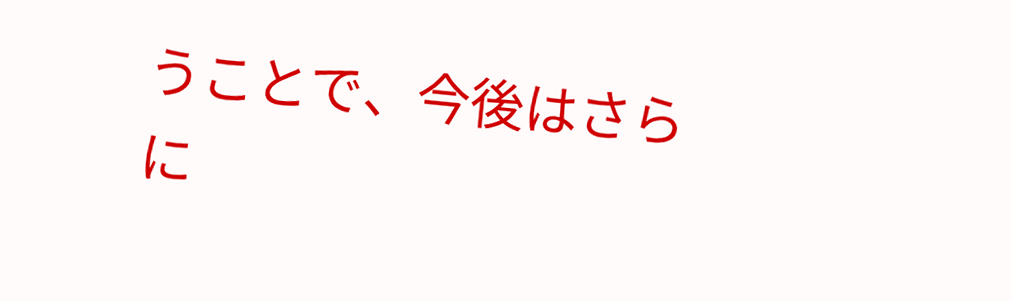うことで、今後はさらに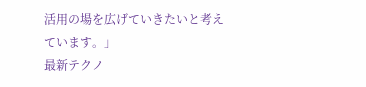活用の場を広げていきたいと考えています。」
最新テクノ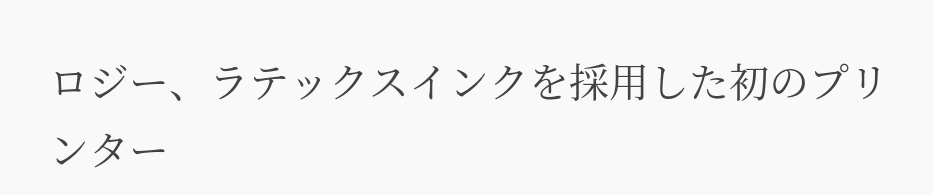ロジー、ラテックスインクを採用した初のプリンター